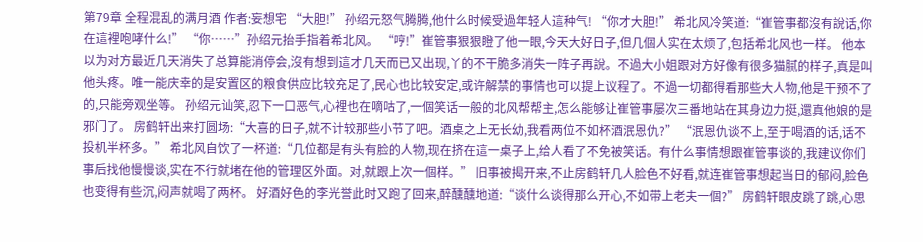第79章 全程混乱的满月酒 作者:妄想宅 “大胆!” 孙绍元怒气腾腾,他什么时候受過年轻人這种气! “你才大胆!” 希北风冷笑道:“崔管事都沒有說话,你在這裡咆哮什么!” “你……”孙绍元抬手指着希北风。 “哼!”崔管事狠狠瞪了他一眼,今天大好日子,但几個人实在太烦了,包括希北风也一样。 他本以为对方最近几天消失了总算能消停会,沒有想到這才几天而已又出现,丫的不干脆多消失一阵子再說。不過大小姐跟对方好像有很多猫腻的样子,真是叫他头疼。唯一能庆幸的是安置区的粮食供应比较充足了,民心也比较安定,或许解禁的事情也可以提上议程了。不過一切都得看那些大人物,他是干预不了的,只能旁观坐等。 孙绍元讪笑,忍下一口恶气,心裡也在嘀咕了,一個笑话一般的北风帮帮主,怎么能够让崔管事屡次三番地站在其身边力挺,還真他娘的是邪门了。 房鹤轩出来打圆场:“大喜的日子,就不计较那些小节了吧。酒桌之上无长幼,我看两位不如杯酒泯恩仇?” “泯恩仇谈不上,至于喝酒的话,话不投机半杯多。” 希北风自饮了一杯道:“几位都是有头有脸的人物,现在挤在這一桌子上,给人看了不免被笑话。有什么事情想跟崔管事谈的,我建议你们事后找他慢慢谈,实在不行就堵在他的管理区外面。对,就跟上次一個样。” 旧事被揭开来,不止房鹤轩几人脸色不好看,就连崔管事想起当日的郁闷,脸色也变得有些沉,闷声就喝了两杯。 好酒好色的李光誉此时又跑了回来,醉醺醺地道:“谈什么谈得那么开心,不如带上老夫一個?” 房鹤轩眼皮跳了跳,心思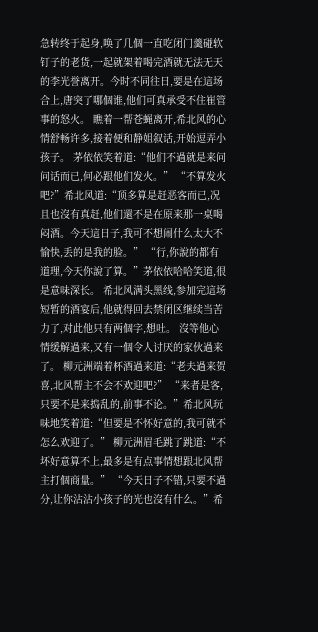急转终于起身,唤了几個一直吃闭门羹碰软钉子的老货,一起就架着喝完酒就无法无天的李光誉离开。今时不同往日,要是在這场合上,唐突了哪個谁,他们可真承受不住崔管事的怒火。 瞧着一帮苍蝇离开,希北风的心情舒畅许多,接着便和静姐叙话,开始逗弄小孩子。 茅依依笑着道:“他们不過就是来问问话而已,何必跟他们发火。” “不算发火吧?”希北风道:“顶多算是赶恶客而已,况且也沒有真赶,他们還不是在原来那一桌喝闷酒。今天這日子,我可不想闹什么太大不愉快,丢的是我的脸。” “行,你說的都有道理,今天你說了算。”茅依依哈哈笑道,很是意味深长。 希北风满头黑线,参加完這场短暂的酒宴后,他就得回去禁闭区继续当苦力了,对此他只有两個字,想吐。 沒等他心情缓解過来,又有一個令人讨厌的家伙過来了。 柳元洲端着杯酒過来道:“老夫過来贺喜,北风帮主不会不欢迎吧?” “来者是客,只要不是来捣乱的,前事不论。”希北风玩味地笑着道:“但要是不怀好意的,我可就不怎么欢迎了。” 柳元洲眉毛跳了跳道:“不坏好意算不上,最多是有点事情想跟北风帮主打個商量。” “今天日子不错,只要不過分,让你沾沾小孩子的光也沒有什么。”希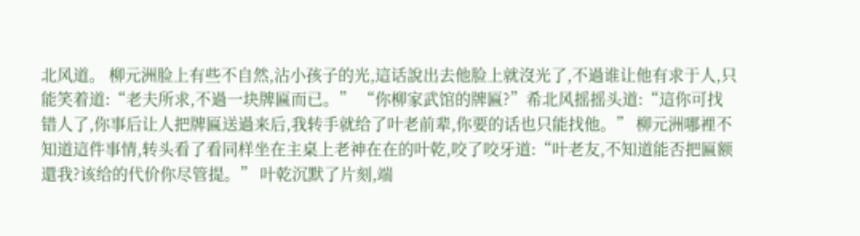北风道。 柳元洲脸上有些不自然,沾小孩子的光,這话說出去他脸上就沒光了,不過谁让他有求于人,只能笑着道:“老夫所求,不過一块牌匾而已。” “你柳家武馆的牌匾?”希北风摇摇头道:“這你可找错人了,你事后让人把牌匾送過来后,我转手就给了叶老前辈,你要的话也只能找他。” 柳元洲哪裡不知道這件事情,转头看了看同样坐在主桌上老神在在的叶乾,咬了咬牙道:“叶老友,不知道能否把匾额還我?该给的代价你尽管提。” 叶乾沉默了片刻,端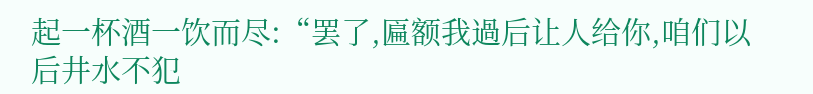起一杯酒一饮而尽:“罢了,匾额我過后让人给你,咱们以后井水不犯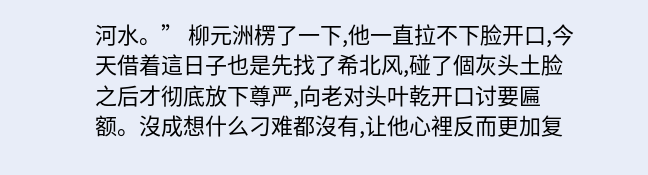河水。” 柳元洲楞了一下,他一直拉不下脸开口,今天借着這日子也是先找了希北风,碰了個灰头土脸之后才彻底放下尊严,向老对头叶乾开口讨要匾额。沒成想什么刁难都沒有,让他心裡反而更加复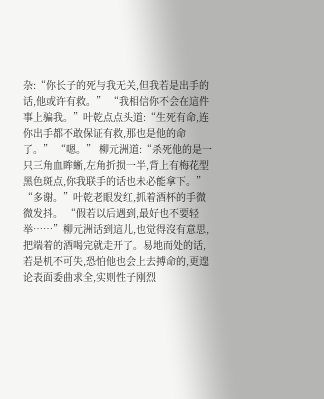杂:“你长子的死与我无关,但我若是出手的话,他或许有救。” “我相信你不会在這件事上骗我。”叶乾点点头道:“生死有命,连你出手都不敢保证有救,那也是他的命了。” “嗯。” 柳元洲道:“杀死他的是一只三角血眸蜥,左角折损一半,背上有梅花型黑色斑点,你我联手的话也未必能拿下。” “多谢。”叶乾老眼发红,抓着酒杯的手微微发抖。 “假若以后遇到,最好也不要轻举……”柳元洲话到這儿,也觉得沒有意思,把端着的酒喝完就走开了。易地而处的话,若是机不可失,恐怕他也会上去搏命的,更遑论表面委曲求全,实则性子刚烈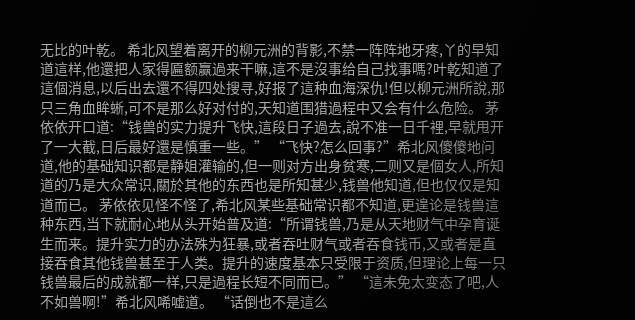无比的叶乾。 希北风望着离开的柳元洲的背影,不禁一阵阵地牙疼,丫的早知道這样,他還把人家得匾额赢過来干嘛,這不是沒事给自己找事嗎?叶乾知道了這個消息,以后出去還不得四处搜寻,好报了這种血海深仇!但以柳元洲所說,那只三角血眸蜥,可不是那么好对付的,天知道围猎過程中又会有什么危险。 茅依依开口道:“钱兽的实力提升飞快,這段日子過去,說不准一日千裡,早就甩开了一大截,日后最好還是慎重一些。” “飞快?怎么回事?”希北风傻傻地问道,他的基础知识都是静姐灌输的,但一则对方出身贫寒,二则又是個女人,所知道的乃是大众常识,關於其他的东西也是所知甚少,钱兽他知道,但也仅仅是知道而已。 茅依依见怪不怪了,希北风某些基础常识都不知道,更遑论是钱兽這种东西,当下就耐心地从头开始普及道:“所谓钱兽,乃是从天地财气中孕育诞生而来。提升实力的办法殊为狂暴,或者吞吐财气或者吞食钱币,又或者是直接吞食其他钱兽甚至于人类。提升的速度基本只受限于资质,但理论上每一只钱兽最后的成就都一样,只是過程长短不同而已。” “這未免太变态了吧,人不如兽啊!”希北风唏嘘道。 “话倒也不是這么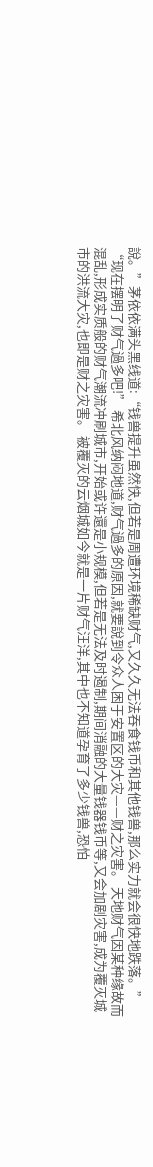說。”茅依依满头黑线道:“钱兽提升虽然快,但若是周遭环境稀缺财气,又久久无法吞食钱币和其他钱兽,那么实力就会很快地跌落。” “现在摆明了财气過多吧!” 希北风纳闷地道,财气過多的原因,就要說到令众人困于安置区的大灾——财之灾害。 天地财气因某种缘故而混乱,形成实质般的财气潮流冲刷城市,开始或许還是小规模,但若是无法及时遏制,期间消融的大量钱器钱币等,又会加剧灾害,成为覆灭城市的洪流大灾,也即是财之灾害。 被覆灭的云烟城如今就是一片财气汪洋,其中也不知道孕育了多少钱兽,恐怕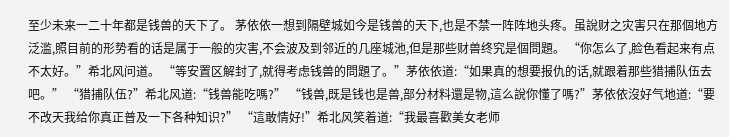至少未来一二十年都是钱兽的天下了。 茅依依一想到隔壁城如今是钱兽的天下,也是不禁一阵阵地头疼。虽說财之灾害只在那個地方泛滥,照目前的形势看的话是属于一般的灾害,不会波及到邻近的几座城池,但是那些财兽终究是個問題。 “你怎么了,脸色看起来有点不太好。”希北风问道。 “等安置区解封了,就得考虑钱兽的問題了。”茅依依道:“如果真的想要报仇的话,就跟着那些猎捕队伍去吧。” “猎捕队伍?”希北风道:“钱兽能吃嗎?” “钱兽,既是钱也是兽,部分材料還是物,這么說你懂了嗎?”茅依依沒好气地道:“要不改天我给你真正普及一下各种知识?” “這敢情好!”希北风笑着道:“我最喜歡美女老师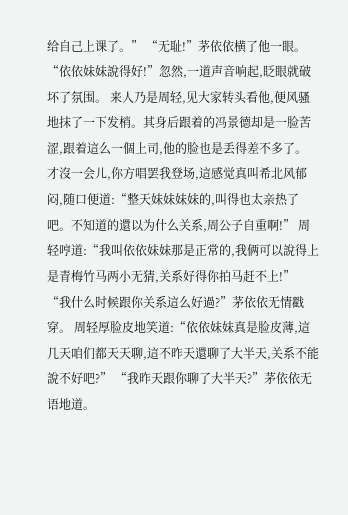给自己上课了。” “无耻!”茅依依横了他一眼。 “依依妹妹說得好!”忽然,一道声音响起,眨眼就破坏了氛围。 来人乃是周轻,见大家转头看他,便风骚地抹了一下发梢。其身后跟着的冯景德却是一脸苦涩,跟着這么一個上司,他的脸也是丢得差不多了。 才沒一会儿,你方唱罢我登场,這感觉真叫希北风郁闷,随口便道:“整天妹妹妹妹的,叫得也太亲热了吧。不知道的還以为什么关系,周公子自重啊!” 周轻哼道:“我叫依依妹妹那是正常的,我俩可以說得上是青梅竹马两小无猜,关系好得你拍马赶不上!” “我什么时候跟你关系這么好過?”茅依依无情戳穿。 周轻厚脸皮地笑道:“依依妹妹真是脸皮薄,這几天咱们都天天聊,這不昨天還聊了大半天,关系不能說不好吧?” “我昨天跟你聊了大半天?”茅依依无语地道。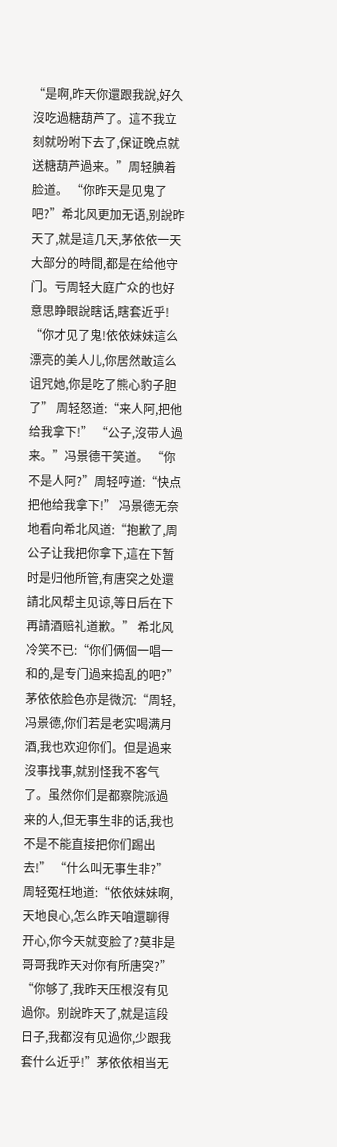“是啊,昨天你還跟我說,好久沒吃過糖葫芦了。這不我立刻就吩咐下去了,保证晚点就送糖葫芦過来。”周轻腆着脸道。 “你昨天是见鬼了吧?”希北风更加无语,别說昨天了,就是這几天,茅依依一天大部分的時間,都是在给他守门。亏周轻大庭广众的也好意思睁眼說瞎话,瞎套近乎! “你才见了鬼!依依妹妹這么漂亮的美人儿,你居然敢這么诅咒她,你是吃了熊心豹子胆了” 周轻怒道:“来人阿,把他给我拿下!” “公子,沒带人過来。”冯景德干笑道。 “你不是人阿?”周轻哼道:“快点把他给我拿下!” 冯景德无奈地看向希北风道:“抱歉了,周公子让我把你拿下,這在下暂时是归他所管,有唐突之处還請北风帮主见谅,等日后在下再請酒赔礼道歉。” 希北风冷笑不已:“你们俩個一唱一和的,是专门過来捣乱的吧?” 茅依依脸色亦是微沉:“周轻,冯景德,你们若是老实喝满月酒,我也欢迎你们。但是過来沒事找事,就别怪我不客气了。虽然你们是都察院派過来的人,但无事生非的话,我也不是不能直接把你们踢出去!” “什么叫无事生非?”周轻冤枉地道:“依依妹妹啊,天地良心,怎么昨天咱還聊得开心,你今天就变脸了?莫非是哥哥我昨天对你有所唐突?” “你够了,我昨天压根沒有见過你。别說昨天了,就是這段日子,我都沒有见過你,少跟我套什么近乎!”茅依依相当无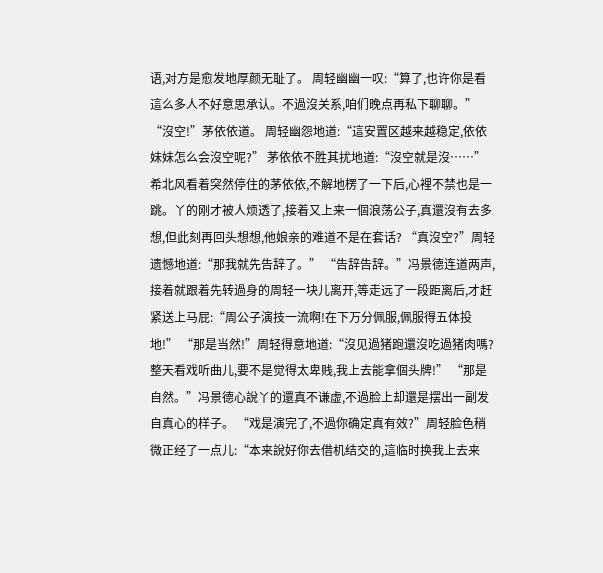语,对方是愈发地厚颜无耻了。 周轻幽幽一叹:“算了,也许你是看這么多人不好意思承认。不過沒关系,咱们晚点再私下聊聊。” “沒空!”茅依依道。 周轻幽怨地道:“這安置区越来越稳定,依依妹妹怎么会沒空呢?” 茅依依不胜其扰地道:“沒空就是沒……” 希北风看着突然停住的茅依依,不解地楞了一下后,心裡不禁也是一跳。丫的刚才被人烦透了,接着又上来一個浪荡公子,真還沒有去多想,但此刻再回头想想,他娘亲的难道不是在套话? “真沒空?”周轻遗憾地道:“那我就先告辞了。” “告辞告辞。”冯景德连道两声,接着就跟着先转過身的周轻一块儿离开,等走远了一段距离后,才赶紧送上马屁:“周公子演技一流啊!在下万分佩服,佩服得五体投地!” “那是当然!”周轻得意地道:“沒见過猪跑還沒吃過猪肉嗎?整天看戏听曲儿,要不是觉得太卑贱,我上去能拿個头牌!” “那是自然。”冯景德心說丫的還真不谦虚,不過脸上却還是摆出一副发自真心的样子。 “戏是演完了,不過你确定真有效?”周轻脸色稍微正经了一点儿:“本来說好你去借机结交的,這临时换我上去来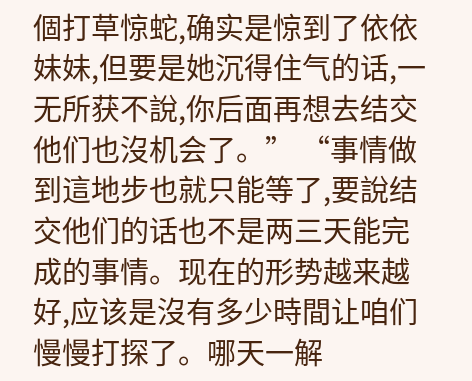個打草惊蛇,确实是惊到了依依妹妹,但要是她沉得住气的话,一无所获不說,你后面再想去结交他们也沒机会了。” “事情做到這地步也就只能等了,要說结交他们的话也不是两三天能完成的事情。现在的形势越来越好,应该是沒有多少時間让咱们慢慢打探了。哪天一解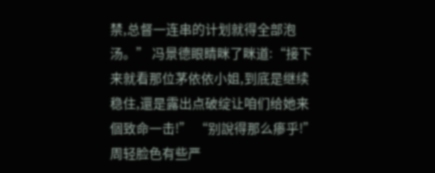禁,总督一连串的计划就得全部泡汤。” 冯景德眼睛眯了眯道:“接下来就看那位茅依依小姐,到底是继续稳住,還是露出点破绽让咱们给她来個致命一击!” “别說得那么瘆乎!”周轻脸色有些严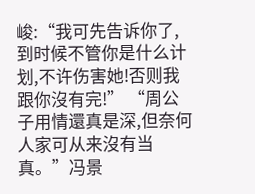峻:“我可先告诉你了,到时候不管你是什么计划,不许伤害她!否则我跟你沒有完!” “周公子用情還真是深,但奈何人家可从来沒有当真。”冯景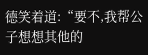德笑着道:“要不,我帮公子想想其他的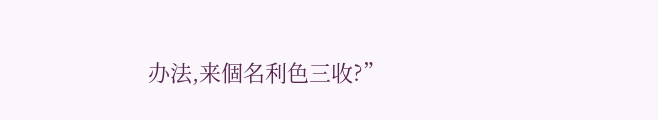办法,来個名利色三收?”